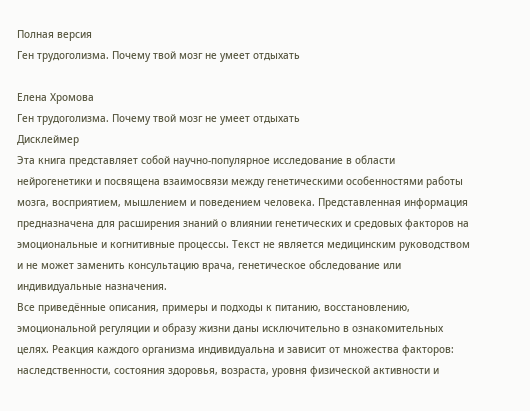Полная версия
Ген трудоголизма. Почему твой мозг не умеет отдыхать

Елена Хромова
Ген трудоголизма. Почему твой мозг не умеет отдыхать
Дисклеймер
Эта книга представляет собой научно-популярное исследование в области нейрогенетики и посвящена взаимосвязи между генетическими особенностями работы мозга, восприятием, мышлением и поведением человека. Представленная информация предназначена для расширения знаний о влиянии генетических и средовых факторов на эмоциональные и когнитивные процессы. Текст не является медицинским руководством и не может заменить консультацию врача, генетическое обследование или индивидуальные назначения.
Все приведённые описания, примеры и подходы к питанию, восстановлению, эмоциональной регуляции и образу жизни даны исключительно в ознакомительных целях. Реакция каждого организма индивидуальна и зависит от множества факторов: наследственности, состояния здоровья, возраста, уровня физической активности и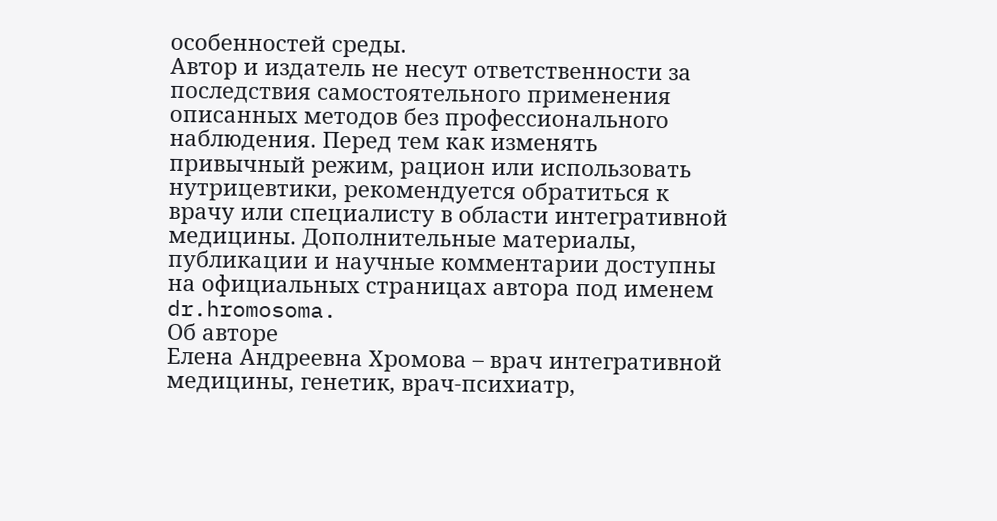особенностей среды.
Автор и издатель не несут ответственности за последствия самостоятельного применения описанных методов без профессионального наблюдения. Перед тем как изменять привычный режим, рацион или использовать нутрицевтики, рекомендуется обратиться к врачу или специалисту в области интегративной медицины. Дополнительные материалы, публикации и научные комментарии доступны на официальных страницах автора под именем dr.hromosoma.
Об авторе
Елена Андреевна Хромова – врач интегративной медицины, генетик, врач‑психиатр,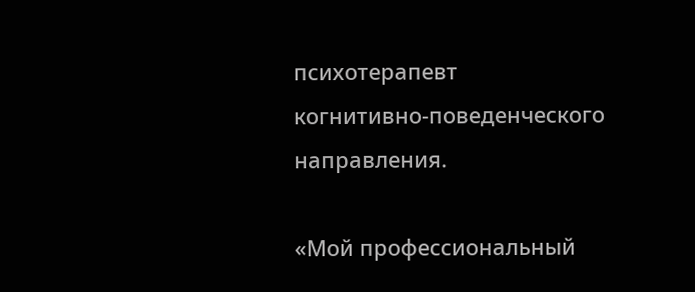психотерапевт когнитивно‑поведенческого направления.

«Мой профессиональный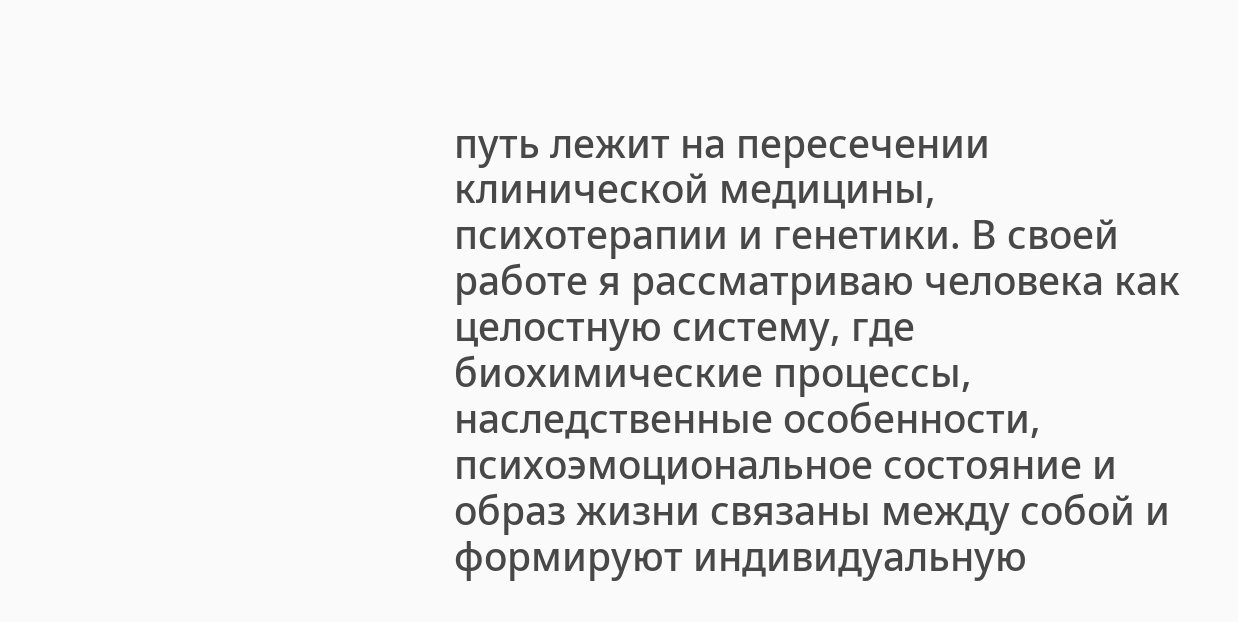путь лежит на пересечении клинической медицины, психотерапии и генетики. В своей работе я рассматриваю человека как целостную систему, где биохимические процессы, наследственные особенности, психоэмоциональное состояние и образ жизни связаны между собой и формируют индивидуальную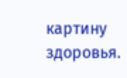картину здоровья.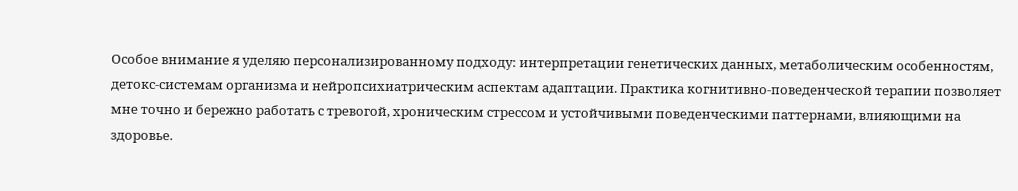Особое внимание я уделяю персонализированному подходу: интерпретации генетических данных, метаболическим особенностям, детокс-системам организма и нейропсихиатрическим аспектам адаптации. Практика когнитивно-поведенческой терапии позволяет мне точно и бережно работать с тревогой, хроническим стрессом и устойчивыми поведенческими паттернами, влияющими на здоровье.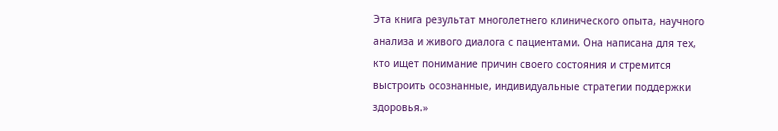Эта книга результат многолетнего клинического опыта, научного анализа и живого диалога с пациентами. Она написана для тех, кто ищет понимание причин своего состояния и стремится выстроить осознанные, индивидуальные стратегии поддержки здоровья.»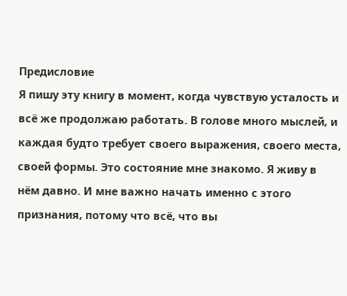Предисловие
Я пишу эту книгу в момент, когда чувствую усталость и всё же продолжаю работать. В голове много мыслей, и каждая будто требует своего выражения, своего места, своей формы. Это состояние мне знакомо. Я живу в нём давно. И мне важно начать именно с этого признания, потому что всё, что вы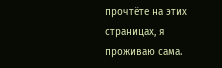прочтёте на этих страницах, я проживаю сама.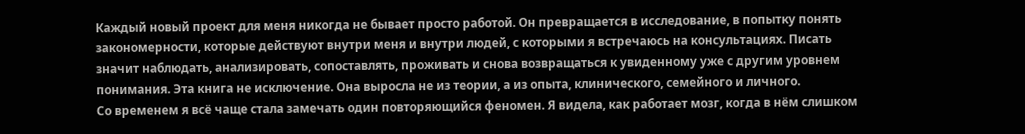Каждый новый проект для меня никогда не бывает просто работой. Он превращается в исследование, в попытку понять закономерности, которые действуют внутри меня и внутри людей, с которыми я встречаюсь на консультациях. Писать значит наблюдать, анализировать, сопоставлять, проживать и снова возвращаться к увиденному уже с другим уровнем понимания. Эта книга не исключение. Она выросла не из теории, а из опыта, клинического, семейного и личного.
Со временем я всё чаще стала замечать один повторяющийся феномен. Я видела, как работает мозг, когда в нём слишком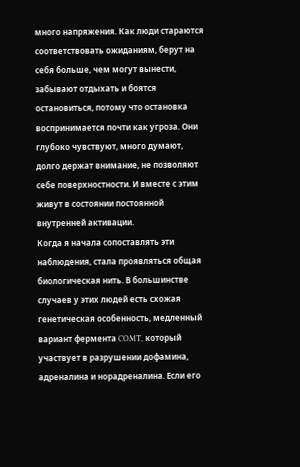много напряжения. Как люди стараются соответствовать ожиданиям, берут на себя больше, чем могут вынести, забывают отдыхать и боятся остановиться, потому что остановка воспринимается почти как угроза. Они глубоко чувствуют, много думают, долго держат внимание, не позволяют себе поверхностности. И вместе с этим живут в состоянии постоянной внутренней активации.
Когда я начала сопоставлять эти наблюдения, стала проявляться общая биологическая нить. В большинстве случаев у этих людей есть схожая генетическая особенность, медленный вариант фермента COMT, который участвует в разрушении дофамина, адреналина и норадреналина. Если его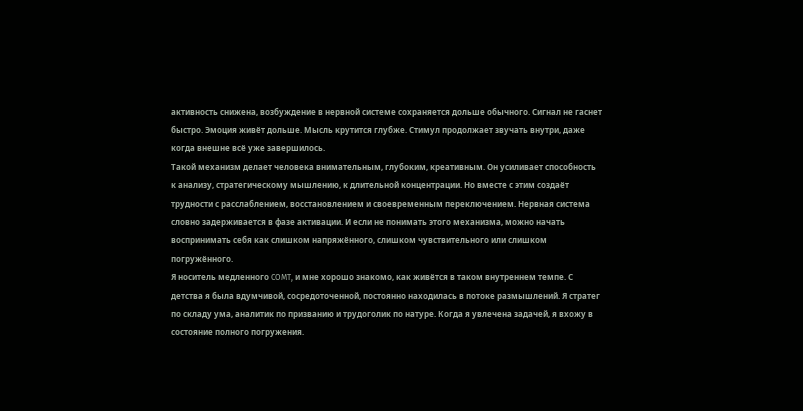активность снижена, возбуждение в нервной системе сохраняется дольше обычного. Сигнал не гаснет быстро. Эмоция живёт дольше. Мысль крутится глубже. Стимул продолжает звучать внутри, даже когда внешне всё уже завершилось.
Такой механизм делает человека внимательным, глубоким, креативным. Он усиливает способность к анализу, стратегическому мышлению, к длительной концентрации. Но вместе с этим создаёт трудности с расслаблением, восстановлением и своевременным переключением. Нервная система словно задерживается в фазе активации. И если не понимать этого механизма, можно начать воспринимать себя как слишком напряжённого, слишком чувствительного или слишком погружённого.
Я носитель медленного COMT, и мне хорошо знакомо, как живётся в таком внутреннем темпе. С детства я была вдумчивой, сосредоточенной, постоянно находилась в потоке размышлений. Я стратег по складу ума, аналитик по призванию и трудоголик по натуре. Когда я увлечена задачей, я вхожу в состояние полного погружения.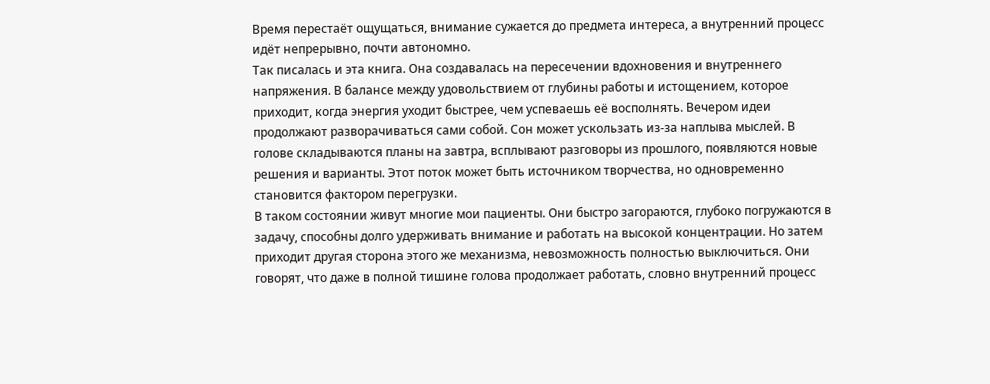Время перестаёт ощущаться, внимание сужается до предмета интереса, а внутренний процесс идёт непрерывно, почти автономно.
Так писалась и эта книга. Она создавалась на пересечении вдохновения и внутреннего напряжения. В балансе между удовольствием от глубины работы и истощением, которое приходит, когда энергия уходит быстрее, чем успеваешь её восполнять. Вечером идеи продолжают разворачиваться сами собой. Сон может ускользать из-за наплыва мыслей. В голове складываются планы на завтра, всплывают разговоры из прошлого, появляются новые решения и варианты. Этот поток может быть источником творчества, но одновременно становится фактором перегрузки.
В таком состоянии живут многие мои пациенты. Они быстро загораются, глубоко погружаются в задачу, способны долго удерживать внимание и работать на высокой концентрации. Но затем приходит другая сторона этого же механизма, невозможность полностью выключиться. Они говорят, что даже в полной тишине голова продолжает работать, словно внутренний процесс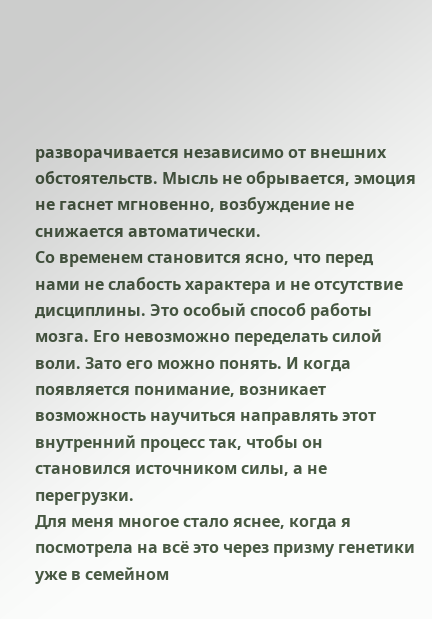разворачивается независимо от внешних обстоятельств. Мысль не обрывается, эмоция не гаснет мгновенно, возбуждение не снижается автоматически.
Со временем становится ясно, что перед нами не слабость характера и не отсутствие дисциплины. Это особый способ работы мозга. Его невозможно переделать силой воли. Зато его можно понять. И когда появляется понимание, возникает возможность научиться направлять этот внутренний процесс так, чтобы он становился источником силы, а не перегрузки.
Для меня многое стало яснее, когда я посмотрела на всё это через призму генетики уже в семейном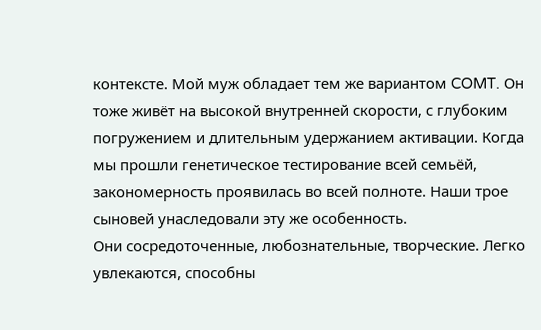контексте. Мой муж обладает тем же вариантом COMT. Он тоже живёт на высокой внутренней скорости, с глубоким погружением и длительным удержанием активации. Когда мы прошли генетическое тестирование всей семьёй, закономерность проявилась во всей полноте. Наши трое сыновей унаследовали эту же особенность.
Они сосредоточенные, любознательные, творческие. Легко увлекаются, способны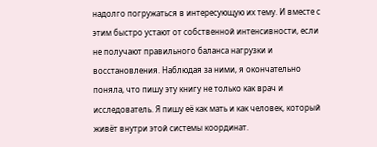надолго погружаться в интересующую их тему. И вместе с этим быстро устают от собственной интенсивности, если не получают правильного баланса нагрузки и восстановления. Наблюдая за ними, я окончательно поняла, что пишу эту книгу не только как врач и исследователь. Я пишу её как мать и как человек, который живёт внутри этой системы координат.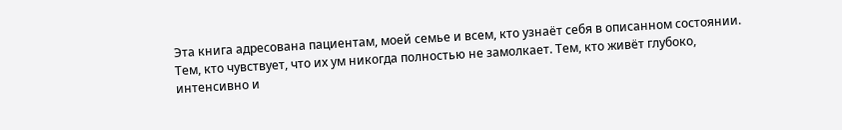Эта книга адресована пациентам, моей семье и всем, кто узнаёт себя в описанном состоянии. Тем, кто чувствует, что их ум никогда полностью не замолкает. Тем, кто живёт глубоко, интенсивно и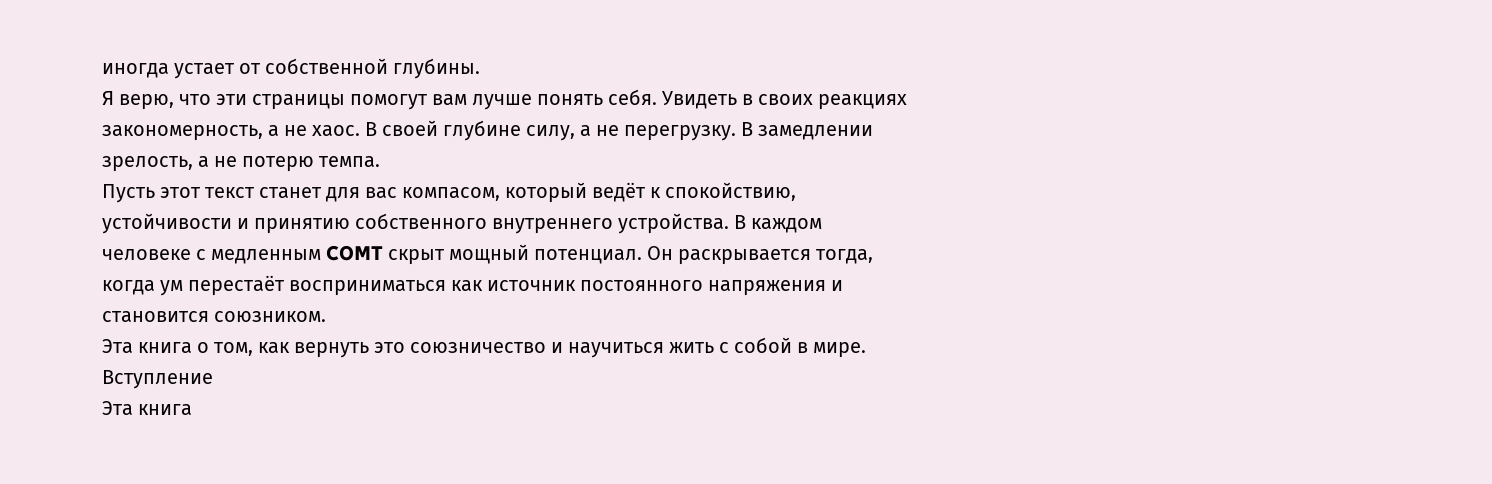иногда устает от собственной глубины.
Я верю, что эти страницы помогут вам лучше понять себя. Увидеть в своих реакциях закономерность, а не хаос. В своей глубине силу, а не перегрузку. В замедлении зрелость, а не потерю темпа.
Пусть этот текст станет для вас компасом, который ведёт к спокойствию, устойчивости и принятию собственного внутреннего устройства. В каждом человеке с медленным COMT скрыт мощный потенциал. Он раскрывается тогда, когда ум перестаёт восприниматься как источник постоянного напряжения и становится союзником.
Эта книга о том, как вернуть это союзничество и научиться жить с собой в мире.
Вступление
Эта книга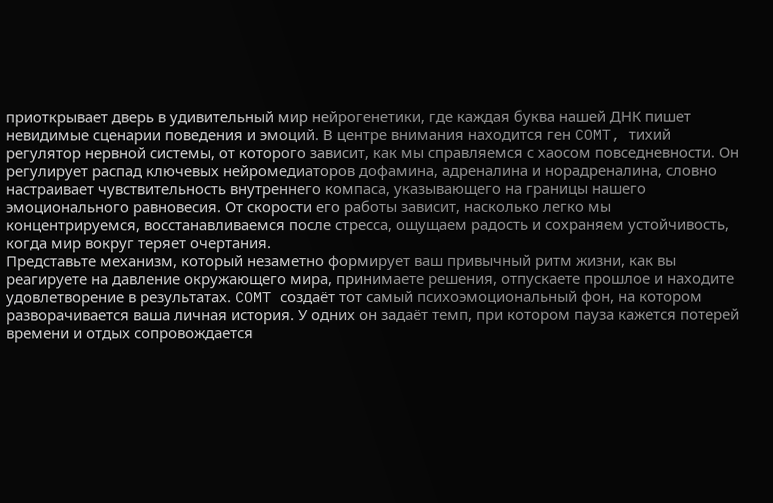приоткрывает дверь в удивительный мир нейрогенетики, где каждая буква нашей ДНК пишет невидимые сценарии поведения и эмоций. В центре внимания находится ген COMT, тихий регулятор нервной системы, от которого зависит, как мы справляемся с хаосом повседневности. Он регулирует распад ключевых нейромедиаторов дофамина, адреналина и норадреналина, словно настраивает чувствительность внутреннего компаса, указывающего на границы нашего эмоционального равновесия. От скорости его работы зависит, насколько легко мы концентрируемся, восстанавливаемся после стресса, ощущаем радость и сохраняем устойчивость, когда мир вокруг теряет очертания.
Представьте механизм, который незаметно формирует ваш привычный ритм жизни, как вы реагируете на давление окружающего мира, принимаете решения, отпускаете прошлое и находите удовлетворение в результатах. COMT создаёт тот самый психоэмоциональный фон, на котором разворачивается ваша личная история. У одних он задаёт темп, при котором пауза кажется потерей времени и отдых сопровождается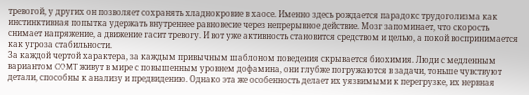тревогой, у других он позволяет сохранять хладнокровие в хаосе. Именно здесь рождается парадокс трудоголизма как инстинктивная попытка удержать внутреннее равновесие через непрерывное действие. Мозг запоминает, что скорость снимает напряжение, а движение гасит тревогу. И вот уже активность становится средством и целью, а покой воспринимается как угроза стабильности.
За каждой чертой характера, за каждым привычным шаблоном поведения скрывается биохимия. Люди с медленным вариантом COMT живут в мире с повышенным уровнем дофамина, они глубже погружаются в задачи, тоньше чувствуют детали, способны к анализу и предвидению. Однако эта же особенность делает их уязвимыми к перегрузке, их нервная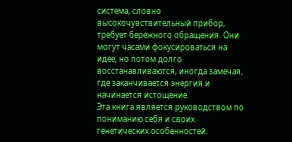система, словно высокочувствительный прибор, требует бережного обращения. Они могут часами фокусироваться на идее, но потом долго восстанавливаются, иногда замечая, где заканчивается энергия и начинается истощение.
Эта книга является руководством по пониманию себя и своих генетических особенностей.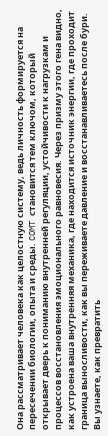Она рассматривает человека как целостную систему, ведь личность формируется на пересечении биологии, опыта и среды. COMT становится тем ключом, который открывает дверь к пониманию внутренней регуляции, устойчивости к нагрузкам и процессов восстановления эмоционального равновесия. Через призму этого гена видно, как устроена ваша внутренняя механика, где находится источник энергии, где проходит граница выносливости, как вы переживаете давление и восстанавливаетесь после бури.
Вы узнаете, как превратить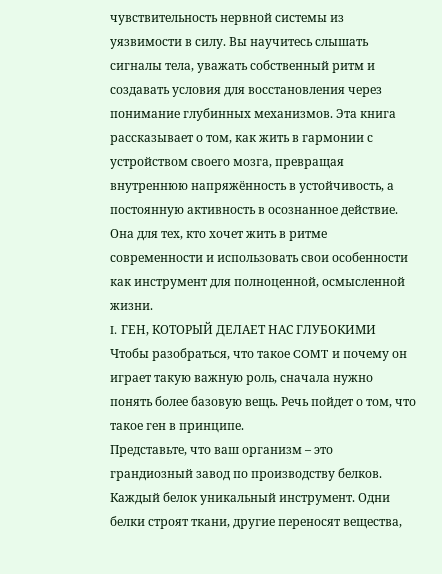чувствительность нервной системы из уязвимости в силу. Вы научитесь слышать сигналы тела, уважать собственный ритм и создавать условия для восстановления через понимание глубинных механизмов. Эта книга рассказывает о том, как жить в гармонии с устройством своего мозга, превращая внутреннюю напряжённость в устойчивость, а постоянную активность в осознанное действие. Она для тех, кто хочет жить в ритме современности и использовать свои особенности как инструмент для полноценной, осмысленной жизни.
I. ГЕН, КОТОРЫЙ ДЕЛАЕТ НАС ГЛУБОКИМИ
Чтобы разобраться, что такое COMT и почему он играет такую важную роль, сначала нужно понять более базовую вещь. Речь пойдет о том, что такое ген в принципе.
Представьте, что ваш организм – это грандиозный завод по производству белков. Каждый белок уникальный инструмент. Одни белки строят ткани, другие переносят вещества,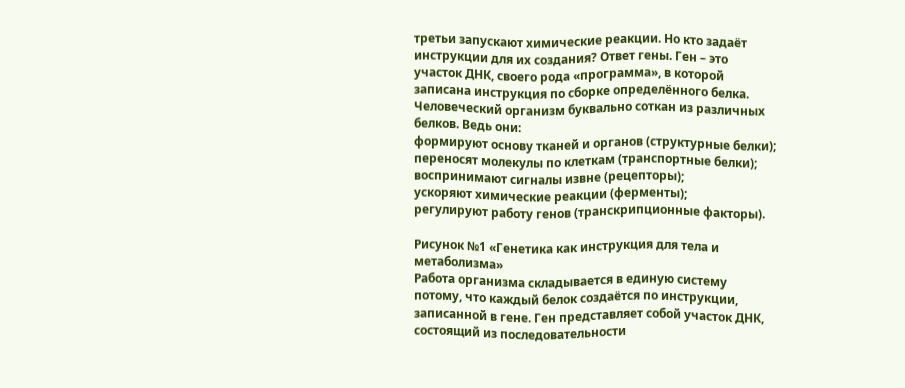третьи запускают химические реакции. Но кто задаёт инструкции для их создания? Ответ гены. Ген – это участок ДНК, своего рода «программа», в которой записана инструкция по сборке определённого белка.
Человеческий организм буквально соткан из различных белков. Ведь они:
формируют основу тканей и органов (структурные белки);
переносят молекулы по клеткам (транспортные белки);
воспринимают сигналы извне (рецепторы);
ускоряют химические реакции (ферменты);
регулируют работу генов (транскрипционные факторы).

Рисунок №1 «Генетика как инструкция для тела и метаболизма»
Работа организма складывается в единую систему потому, что каждый белок создаётся по инструкции, записанной в гене. Ген представляет собой участок ДНК, состоящий из последовательности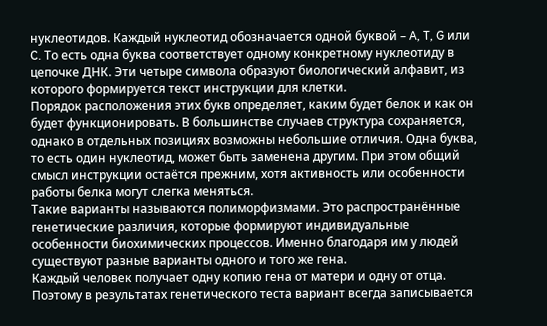нуклеотидов. Каждый нуклеотид обозначается одной буквой – A, T, G или C. То есть одна буква соответствует одному конкретному нуклеотиду в цепочке ДНК. Эти четыре символа образуют биологический алфавит, из которого формируется текст инструкции для клетки.
Порядок расположения этих букв определяет, каким будет белок и как он будет функционировать. В большинстве случаев структура сохраняется, однако в отдельных позициях возможны небольшие отличия. Одна буква, то есть один нуклеотид, может быть заменена другим. При этом общий смысл инструкции остаётся прежним, хотя активность или особенности работы белка могут слегка меняться.
Такие варианты называются полиморфизмами. Это распространённые генетические различия, которые формируют индивидуальные особенности биохимических процессов. Именно благодаря им у людей существуют разные варианты одного и того же гена.
Каждый человек получает одну копию гена от матери и одну от отца. Поэтому в результатах генетического теста вариант всегда записывается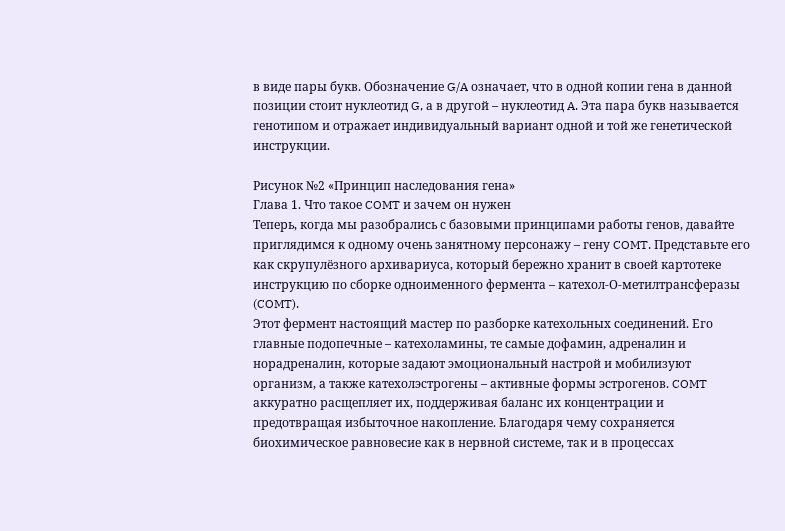в виде пары букв. Обозначение G/A означает, что в одной копии гена в данной позиции стоит нуклеотид G, а в другой – нуклеотид A. Эта пара букв называется генотипом и отражает индивидуальный вариант одной и той же генетической инструкции.

Рисунок №2 «Принцип наследования гена»
Глава 1. Что такое COMT и зачем он нужен
Теперь, когда мы разобрались с базовыми принципами работы генов, давайте приглядимся к одному очень занятному персонажу – гену COMT. Представьте его как скрупулёзного архивариуса, который бережно хранит в своей картотеке инструкцию по сборке одноименного фермента – катехол-О-метилтрансферазы (COMT).
Этот фермент настоящий мастер по разборке катехольных соединений. Его главные подопечные – катехоламины, те самые дофамин, адреналин и норадреналин, которые задают эмоциональный настрой и мобилизуют организм, а также катехолэстрогены – активные формы эстрогенов. COMT аккуратно расщепляет их, поддерживая баланс их концентрации и предотвращая избыточное накопление. Благодаря чему сохраняется биохимическое равновесие как в нервной системе, так и в процессах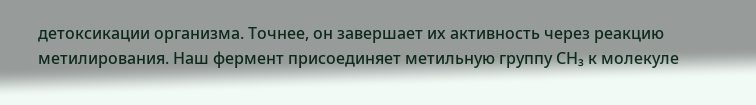детоксикации организма. Точнее, он завершает их активность через реакцию метилирования. Наш фермент присоединяет метильную группу СН₃ к молекуле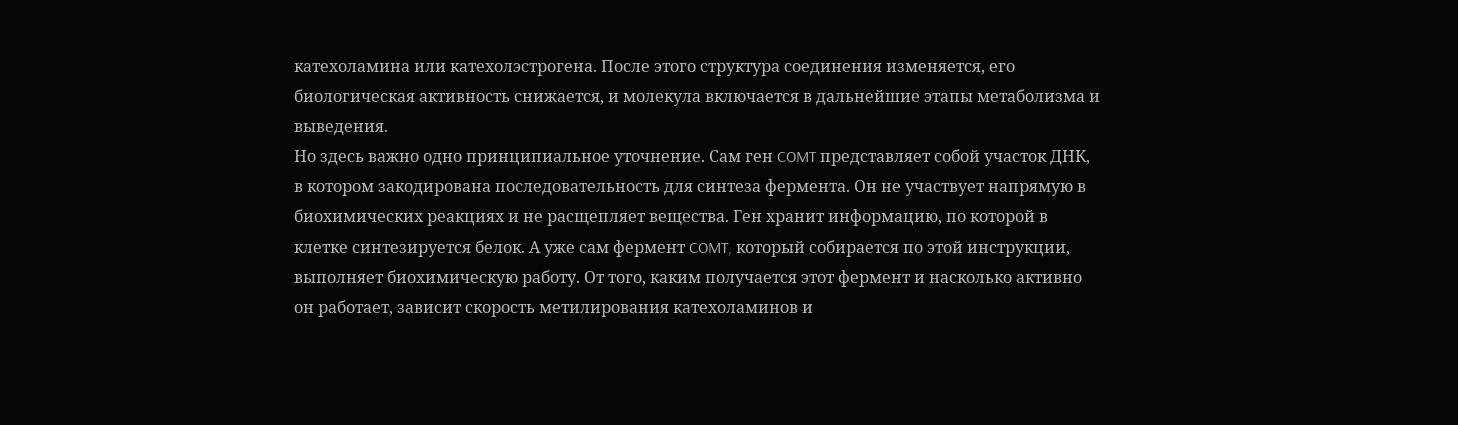катехоламина или катехолэстрогена. После этого структура соединения изменяется, его биологическая активность снижается, и молекула включается в дальнейшие этапы метаболизма и выведения.
Но здесь важно одно принципиальное уточнение. Сам ген COMT представляет собой участок ДНК, в котором закодирована последовательность для синтеза фермента. Он не участвует напрямую в биохимических реакциях и не расщепляет вещества. Ген хранит информацию, по которой в клетке синтезируется белок. А уже сам фермент COMT, который собирается по этой инструкции, выполняет биохимическую работу. От того, каким получается этот фермент и насколько активно он работает, зависит скорость метилирования катехоламинов и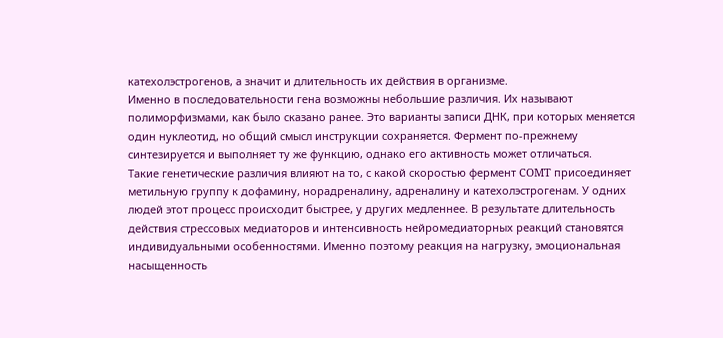катехолэстрогенов, а значит и длительность их действия в организме.
Именно в последовательности гена возможны небольшие различия. Их называют полиморфизмами, как было сказано ранее. Это варианты записи ДНК, при которых меняется один нуклеотид, но общий смысл инструкции сохраняется. Фермент по-прежнему синтезируется и выполняет ту же функцию, однако его активность может отличаться.
Такие генетические различия влияют на то, с какой скоростью фермент COMT присоединяет метильную группу к дофамину, норадреналину, адреналину и катехолэстрогенам. У одних людей этот процесс происходит быстрее, у других медленнее. В результате длительность действия стрессовых медиаторов и интенсивность нейромедиаторных реакций становятся индивидуальными особенностями. Именно поэтому реакция на нагрузку, эмоциональная насыщенность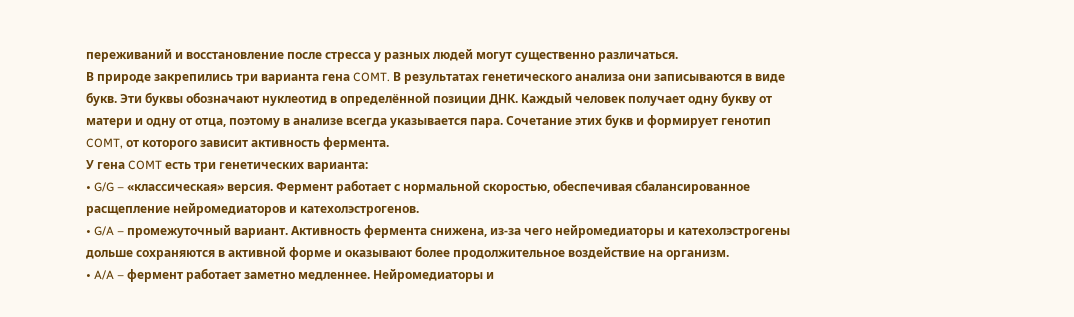переживаний и восстановление после стресса у разных людей могут существенно различаться.
В природе закрепились три варианта гена COMT. В результатах генетического анализа они записываются в виде букв. Эти буквы обозначают нуклеотид в определённой позиции ДНК. Каждый человек получает одну букву от матери и одну от отца, поэтому в анализе всегда указывается пара. Сочетание этих букв и формирует генотип COMT, от которого зависит активность фермента.
У гена COMT есть три генетических варианта:
• G/G – «классическая» версия. Фермент работает с нормальной скоростью, обеспечивая сбалансированное расщепление нейромедиаторов и катехолэстрогенов.
• G/A – промежуточный вариант. Активность фермента снижена, из-за чего нейромедиаторы и катехолэстрогены дольше сохраняются в активной форме и оказывают более продолжительное воздействие на организм.
• A/A – фермент работает заметно медленнее. Нейромедиаторы и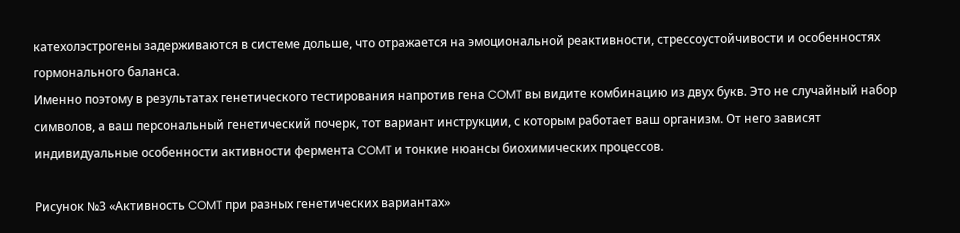катехолэстрогены задерживаются в системе дольше, что отражается на эмоциональной реактивности, стрессоустойчивости и особенностях гормонального баланса.
Именно поэтому в результатах генетического тестирования напротив гена COMT вы видите комбинацию из двух букв. Это не случайный набор символов, а ваш персональный генетический почерк, тот вариант инструкции, с которым работает ваш организм. От него зависят индивидуальные особенности активности фермента COMT и тонкие нюансы биохимических процессов.

Рисунок №3 «Активность COMT при разных генетических вариантах»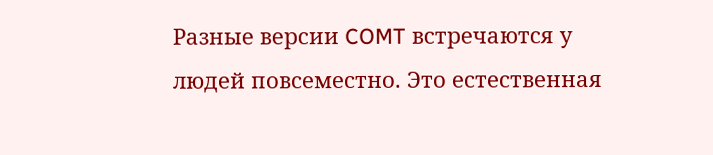Разные версии COMT встречаются у людей повсеместно. Это естественная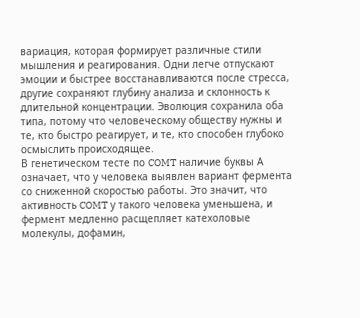вариация, которая формирует различные стили мышления и реагирования. Одни легче отпускают эмоции и быстрее восстанавливаются после стресса, другие сохраняют глубину анализа и склонность к длительной концентрации. Эволюция сохранила оба типа, потому что человеческому обществу нужны и те, кто быстро реагирует, и те, кто способен глубоко осмыслить происходящее.
В генетическом тесте по COMT наличие буквы А означает, что у человека выявлен вариант фермента со сниженной скоростью работы. Это значит, что активность COMT у такого человека уменьшена, и фермент медленно расщепляет катехоловые молекулы, дофамин,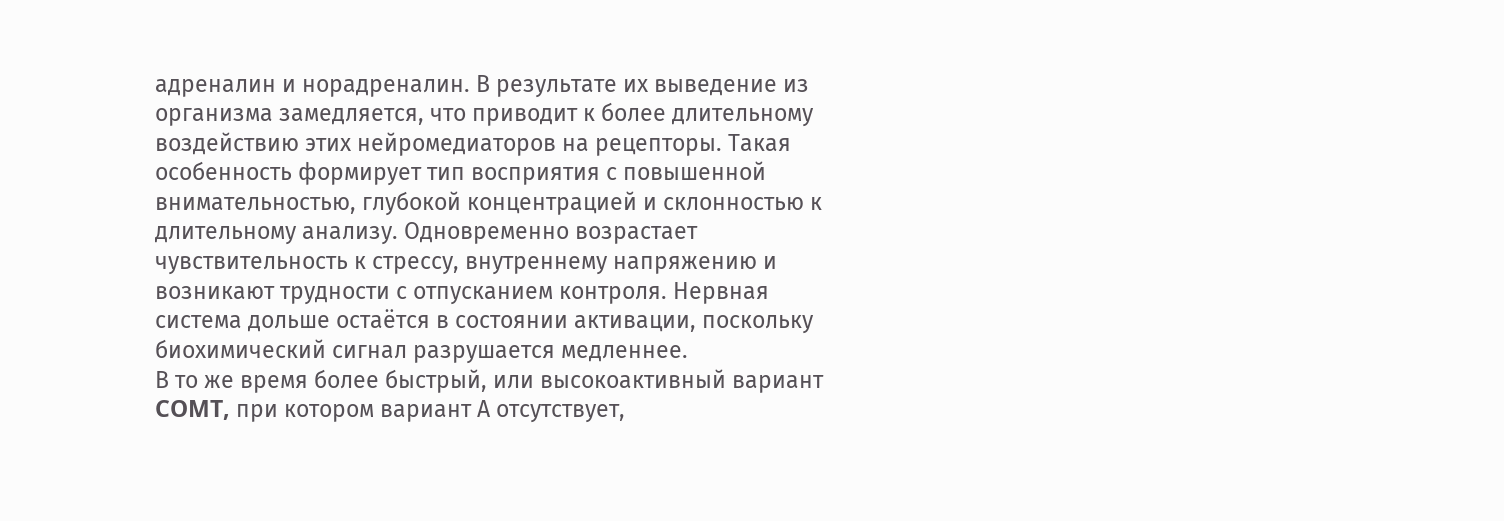адреналин и норадреналин. В результате их выведение из организма замедляется, что приводит к более длительному воздействию этих нейромедиаторов на рецепторы. Такая особенность формирует тип восприятия с повышенной внимательностью, глубокой концентрацией и склонностью к длительному анализу. Одновременно возрастает чувствительность к стрессу, внутреннему напряжению и возникают трудности с отпусканием контроля. Нервная система дольше остаётся в состоянии активации, поскольку биохимический сигнал разрушается медленнее.
В то же время более быстрый, или высокоактивный вариант COMT, при котором вариант А отсутствует,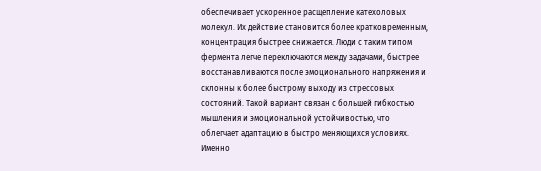обеспечивает ускоренное расщепление катехоловых молекул. Их действие становится более кратковременным, концентрация быстрее снижается. Люди с таким типом фермента легче переключаются между задачами, быстрее восстанавливаются после эмоционального напряжения и склонны к более быстрому выходу из стрессовых состояний. Такой вариант связан с большей гибкостью мышления и эмоциональной устойчивостью, что облегчает адаптацию в быстро меняющихся условиях. Именно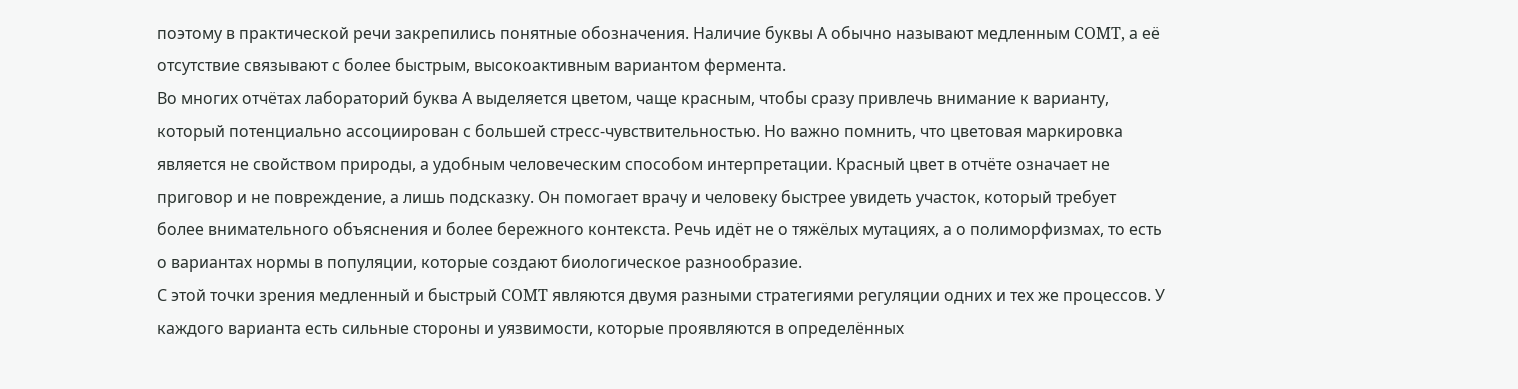поэтому в практической речи закрепились понятные обозначения. Наличие буквы А обычно называют медленным COMT, а её отсутствие связывают с более быстрым, высокоактивным вариантом фермента.
Во многих отчётах лабораторий буква А выделяется цветом, чаще красным, чтобы сразу привлечь внимание к варианту, который потенциально ассоциирован с большей стресс-чувствительностью. Но важно помнить, что цветовая маркировка является не свойством природы, а удобным человеческим способом интерпретации. Красный цвет в отчёте означает не приговор и не повреждение, а лишь подсказку. Он помогает врачу и человеку быстрее увидеть участок, который требует более внимательного объяснения и более бережного контекста. Речь идёт не о тяжёлых мутациях, а о полиморфизмах, то есть о вариантах нормы в популяции, которые создают биологическое разнообразие.
С этой точки зрения медленный и быстрый COMT являются двумя разными стратегиями регуляции одних и тех же процессов. У каждого варианта есть сильные стороны и уязвимости, которые проявляются в определённых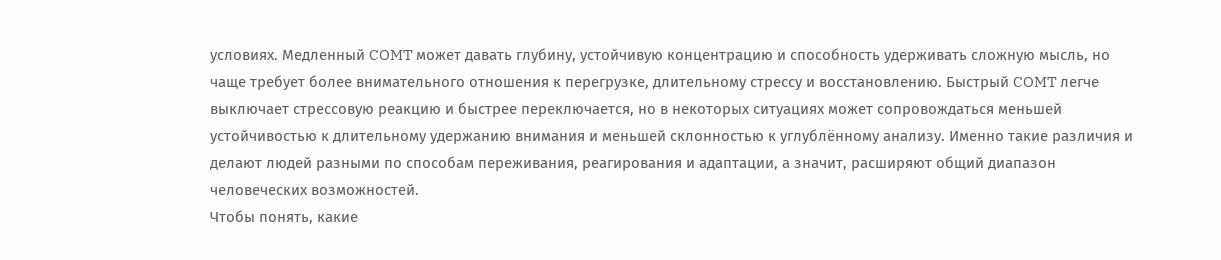условиях. Медленный COMT может давать глубину, устойчивую концентрацию и способность удерживать сложную мысль, но чаще требует более внимательного отношения к перегрузке, длительному стрессу и восстановлению. Быстрый COMT легче выключает стрессовую реакцию и быстрее переключается, но в некоторых ситуациях может сопровождаться меньшей устойчивостью к длительному удержанию внимания и меньшей склонностью к углублённому анализу. Именно такие различия и делают людей разными по способам переживания, реагирования и адаптации, а значит, расширяют общий диапазон человеческих возможностей.
Чтобы понять, какие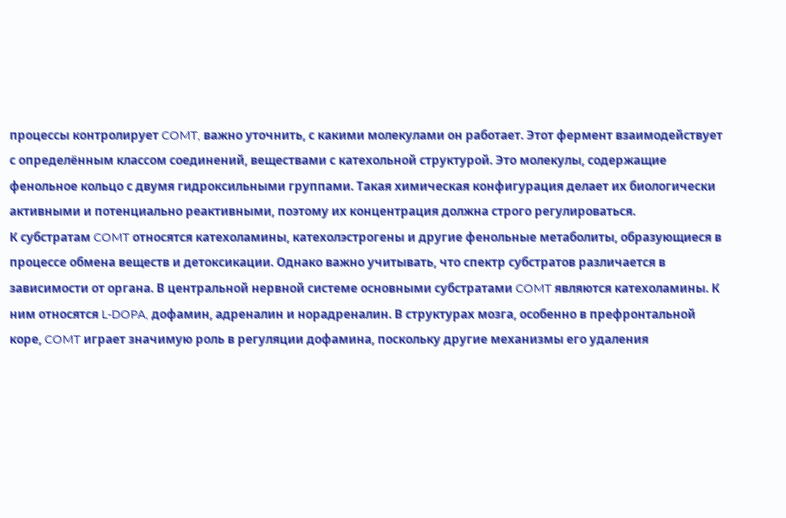процессы контролирует COMT, важно уточнить, с какими молекулами он работает. Этот фермент взаимодействует с определённым классом соединений, веществами с катехольной структурой. Это молекулы, содержащие фенольное кольцо с двумя гидроксильными группами. Такая химическая конфигурация делает их биологически активными и потенциально реактивными, поэтому их концентрация должна строго регулироваться.
К субстратам COMT относятся катехоламины, катехолэстрогены и другие фенольные метаболиты, образующиеся в процессе обмена веществ и детоксикации. Однако важно учитывать, что спектр субстратов различается в зависимости от органа. В центральной нервной системе основными субстратами COMT являются катехоламины. К ним относятся L-DOPA, дофамин, адреналин и норадреналин. В структурах мозга, особенно в префронтальной коре, COMT играет значимую роль в регуляции дофамина, поскольку другие механизмы его удаления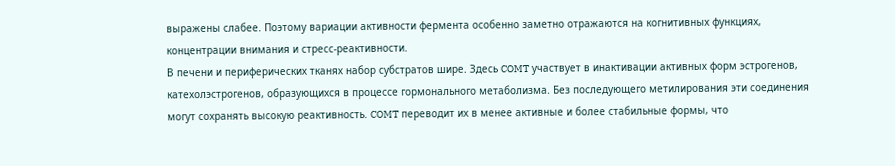выражены слабее. Поэтому вариации активности фермента особенно заметно отражаются на когнитивных функциях, концентрации внимания и стресс-реактивности.
В печени и периферических тканях набор субстратов шире. Здесь COMT участвует в инактивации активных форм эстрогенов, катехолэстрогенов, образующихся в процессе гормонального метаболизма. Без последующего метилирования эти соединения могут сохранять высокую реактивность. COMT переводит их в менее активные и более стабильные формы, что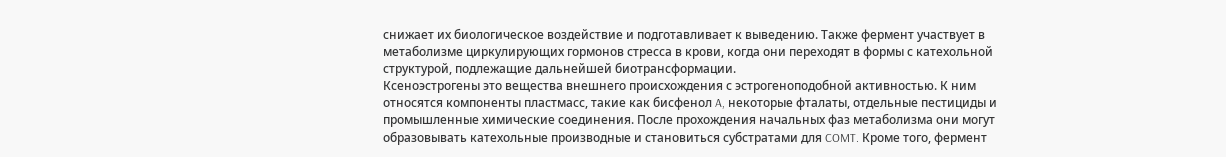снижает их биологическое воздействие и подготавливает к выведению. Также фермент участвует в метаболизме циркулирующих гормонов стресса в крови, когда они переходят в формы с катехольной структурой, подлежащие дальнейшей биотрансформации.
Ксеноэстрогены это вещества внешнего происхождения с эстрогеноподобной активностью. К ним относятся компоненты пластмасс, такие как бисфенол A, некоторые фталаты, отдельные пестициды и промышленные химические соединения. После прохождения начальных фаз метаболизма они могут образовывать катехольные производные и становиться субстратами для COMT. Кроме того, фермент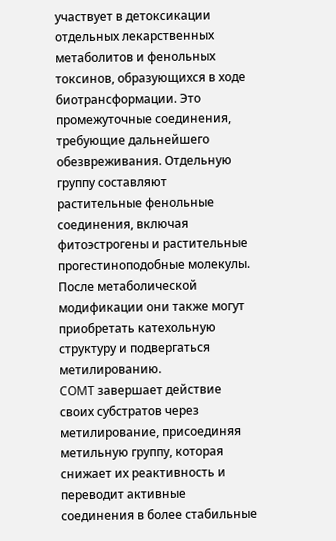участвует в детоксикации отдельных лекарственных метаболитов и фенольных токсинов, образующихся в ходе биотрансформации. Это промежуточные соединения, требующие дальнейшего обезвреживания. Отдельную группу составляют растительные фенольные соединения, включая фитоэстрогены и растительные прогестиноподобные молекулы. После метаболической модификации они также могут приобретать катехольную структуру и подвергаться метилированию.
COMT завершает действие своих субстратов через метилирование, присоединяя метильную группу, которая снижает их реактивность и переводит активные соединения в более стабильные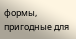формы, пригодные для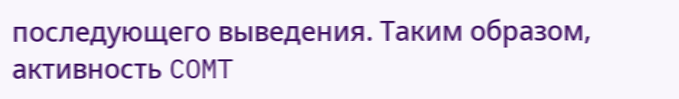последующего выведения. Таким образом, активность COMT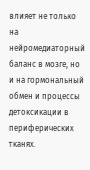влияет не только на нейромедиаторный баланс в мозге, но и на гормональный обмен и процессы детоксикации в периферических тканях.